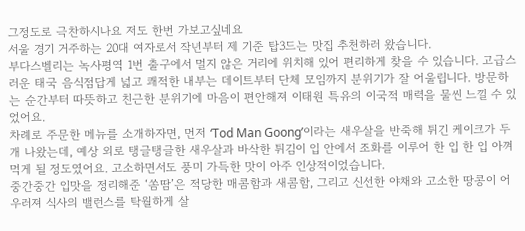그정도로 극찬하시나요 저도 한번 가보고싶네요
서울 경기 거주하는 20대 여자로서 작년부터 제 기준 탑3드는 맛집 추천하러 왔습니다.
부다스벨리는 녹사평역 1번 출구에서 멀지 않은 거리에 위치해 있어 편리하게 찾을 수 있습니다. 고급스러운 태국 음식점답게 넓고 쾌적한 내부는 데이트부터 단체 모임까지 분위기가 잘 어울립니다. 방문하는 순간부터 따뜻하고 친근한 분위기에 마음이 편안해져 이태원 특유의 이국적 매력을 물씬 느낄 수 있었어요.
차례로 주문한 메뉴를 소개하자면, 먼저 ‘Tod Man Goong’이라는 새우살을 반죽해 튀긴 케이크가 두 개 나왔는데, 예상 외로 탱글탱글한 새우살과 바삭한 튀김이 입 안에서 조화를 이루어 한 입 한 입 아껴 먹게 될 정도였어요. 고소하면서도 풍미 가득한 맛이 아주 인상적이었습니다.
중간중간 입맛을 정리해준 ‘쏨땀’은 적당한 매콤함과 새콤함, 그리고 신선한 야채와 고소한 땅콩이 어우러져 식사의 밸런스를 탁월하게 살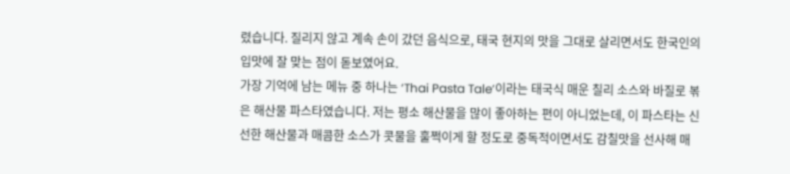렸습니다. 질리지 않고 계속 손이 갔던 음식으로, 태국 현지의 맛을 그대로 살리면서도 한국인의 입맛에 잘 맞는 점이 돋보였어요.
가장 기억에 남는 메뉴 중 하나는 ‘Thai Pasta Tale’이라는 태국식 매운 칠리 소스와 바질로 볶은 해산물 파스타였습니다. 저는 평소 해산물을 많이 좋아하는 편이 아니었는데, 이 파스타는 신선한 해산물과 매콤한 소스가 콧물을 훌쩍이게 할 정도로 중독적이면서도 감칠맛을 선사해 매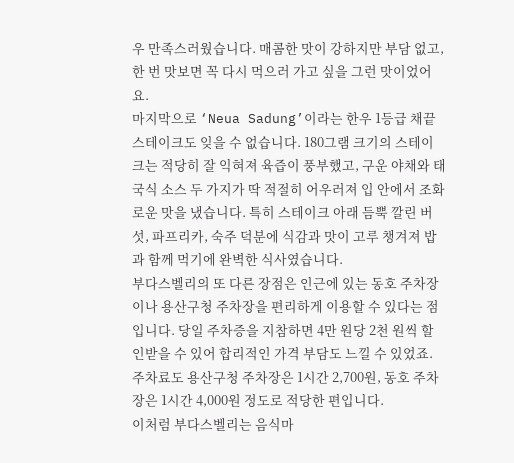우 만족스러웠습니다. 매콤한 맛이 강하지만 부담 없고, 한 번 맛보면 꼭 다시 먹으러 가고 싶을 그런 맛이었어요.
마지막으로 ‘Neua Sadung’이라는 한우 1등급 채끝 스테이크도 잊을 수 없습니다. 180그램 크기의 스테이크는 적당히 잘 익혀져 육즙이 풍부했고, 구운 야채와 태국식 소스 두 가지가 딱 적절히 어우러져 입 안에서 조화로운 맛을 냈습니다. 특히 스테이크 아래 듬뿍 깔린 버섯, 파프리카, 숙주 덕분에 식감과 맛이 고루 챙겨져 밥과 함께 먹기에 완벽한 식사였습니다.
부다스벨리의 또 다른 장점은 인근에 있는 동호 주차장이나 용산구청 주차장을 편리하게 이용할 수 있다는 점입니다. 당일 주차증을 지참하면 4만 원당 2천 원씩 할인받을 수 있어 합리적인 가격 부담도 느낄 수 있었죠. 주차료도 용산구청 주차장은 1시간 2,700원, 동호 주차장은 1시간 4,000원 정도로 적당한 편입니다.
이처럼 부다스벨리는 음식마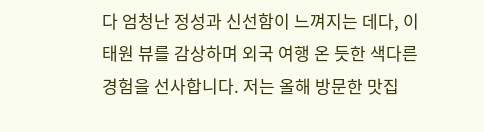다 엄청난 정성과 신선함이 느껴지는 데다, 이태원 뷰를 감상하며 외국 여행 온 듯한 색다른 경험을 선사합니다. 저는 올해 방문한 맛집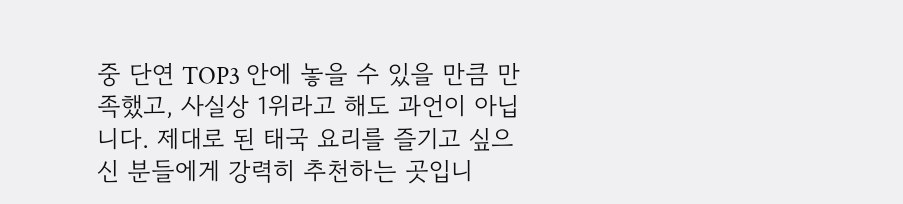중 단연 TOP3 안에 놓을 수 있을 만큼 만족했고, 사실상 1위라고 해도 과언이 아닙니다. 제대로 된 태국 요리를 즐기고 싶으신 분들에게 강력히 추천하는 곳입니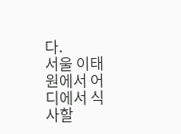다.
서울 이태원에서 어디에서 식사할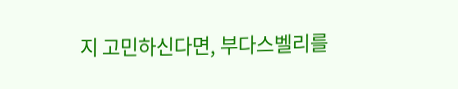지 고민하신다면, 부다스벨리를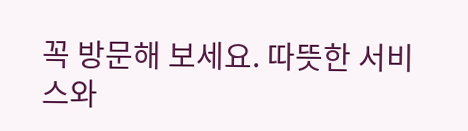꼭 방문해 보세요. 따뜻한 서비스와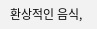환상적인 음식,